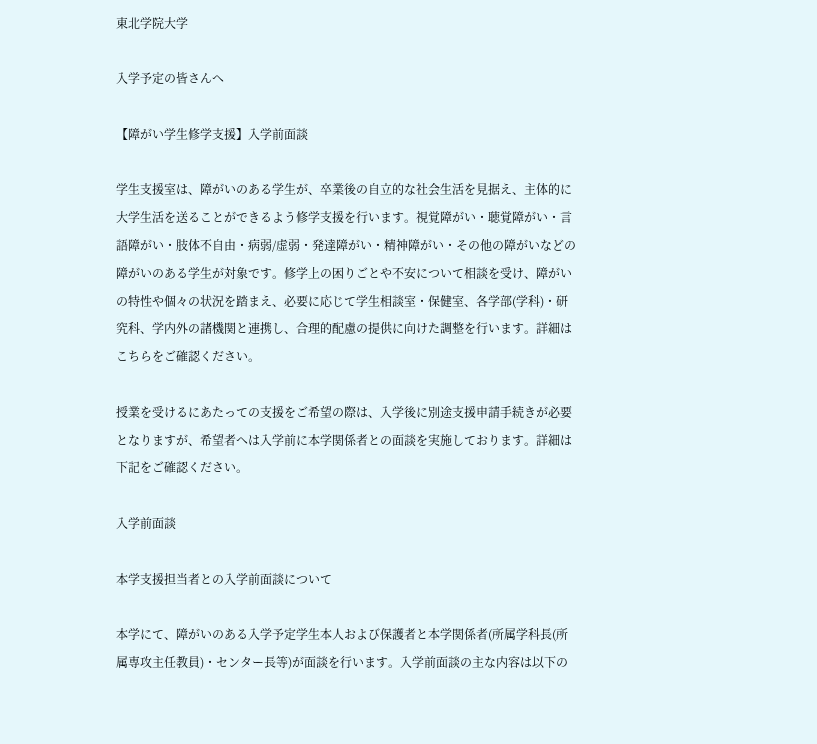東北学院大学

入学予定の皆さんへ

【障がい学生修学支援】入学前面談

学生支援室は、障がいのある学生が、卒業後の自立的な社会生活を見据え、主体的に大学生活を送ることができるよう修学支援を行います。視覚障がい・聴覚障がい・言語障がい・肢体不自由・病弱/虚弱・発達障がい・精神障がい・その他の障がいなどの障がいのある学生が対象です。修学上の困りごとや不安について相談を受け、障がいの特性や個々の状況を踏まえ、必要に応じて学生相談室・保健室、各学部(学科)・研究科、学内外の諸機関と連携し、合理的配慮の提供に向けた調整を行います。詳細はこちらをご確認ください。

授業を受けるにあたっての支援をご希望の際は、入学後に別途支援申請手続きが必要となりますが、希望者へは入学前に本学関係者との面談を実施しております。詳細は下記をご確認ください。

入学前面談

本学支援担当者との入学前面談について

本学にて、障がいのある入学予定学生本人および保護者と本学関係者(所属学科長(所属専攻主任教員)・センター長等)が面談を行います。入学前面談の主な内容は以下の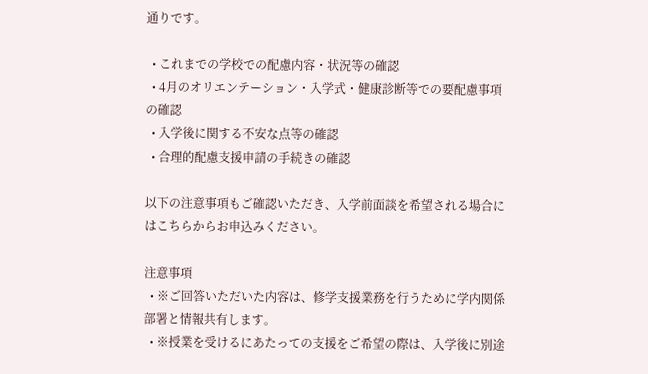通りです。

  • これまでの学校での配慮内容・状況等の確認
  • 4月のオリエンテーション・入学式・健康診断等での要配慮事項の確認
  • 入学後に関する不安な点等の確認
  • 合理的配慮支援申請の手続きの確認

以下の注意事項もご確認いただき、入学前面談を希望される場合にはこちらからお申込みください。

注意事項
  • ※ご回答いただいた内容は、修学支援業務を行うために学内関係部署と情報共有します。
  • ※授業を受けるにあたっての支援をご希望の際は、入学後に別途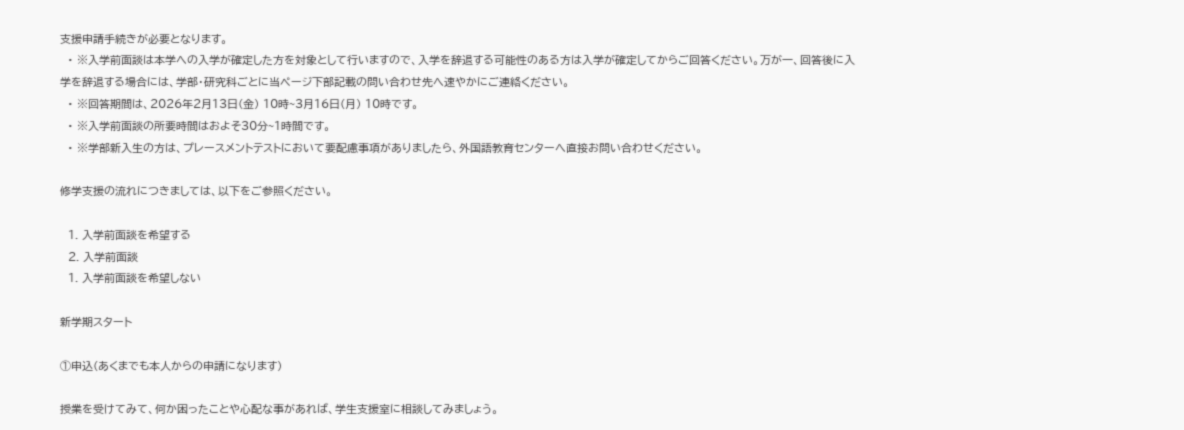支援申請手続きが必要となります。
  • ※入学前面談は本学への入学が確定した方を対象として行いますので、入学を辞退する可能性のある方は入学が確定してからご回答ください。万が一、回答後に入学を辞退する場合には、学部・研究科ごとに当ページ下部記載の問い合わせ先へ速やかにご連絡ください。
  • ※回答期間は、2026年2月13日(金) 10時~3月16日(月) 10時です。
  • ※入学前面談の所要時間はおよそ30分~1時間です。
  • ※学部新入生の方は、プレースメントテストにおいて要配慮事項がありましたら、外国語教育センターへ直接お問い合わせください。

修学支援の流れにつきましては、以下をご参照ください。

  1. 入学前面談を希望する
  2. 入学前面談
  1. 入学前面談を希望しない

新学期スタート

①申込(あくまでも本人からの申請になります)

授業を受けてみて、何か困ったことや心配な事があれば、学生支援室に相談してみましょう。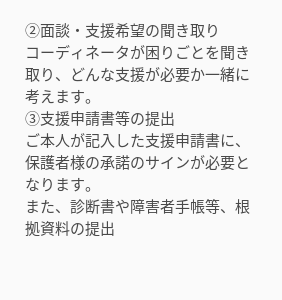②面談・支援希望の聞き取り
コーディネータが困りごとを聞き取り、どんな支援が必要か一緒に考えます。
③支援申請書等の提出
ご本人が記入した支援申請書に、保護者様の承諾のサインが必要となります。
また、診断書や障害者手帳等、根拠資料の提出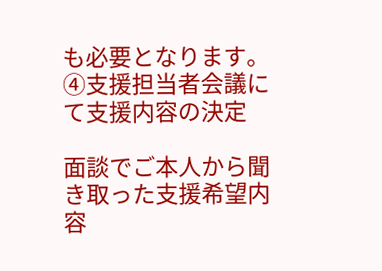も必要となります。
④支援担当者会議にて支援内容の決定

面談でご本人から聞き取った支援希望内容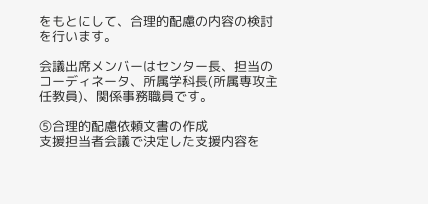をもとにして、合理的配慮の内容の検討を行います。

会議出席メンバーはセンター長、担当のコーディネータ、所属学科長(所属専攻主任教員)、関係事務職員です。

⑤合理的配慮依頼文書の作成
支援担当者会議で決定した支援内容を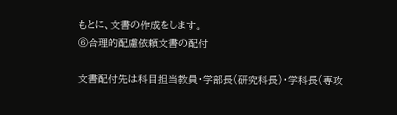もとに、文書の作成をします。
⑥合理的配慮依頼文書の配付

文書配付先は科目担当教員・学部長(研究科長)・学科長(専攻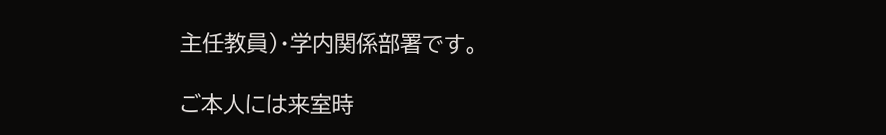主任教員)・学内関係部署です。

ご本人には来室時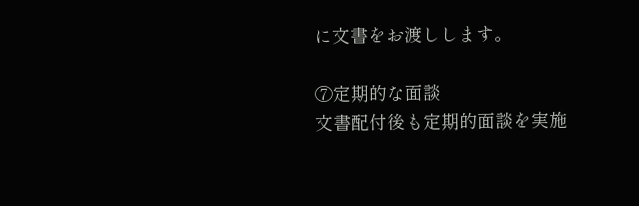に文書をお渡しします。

⑦定期的な面談
文書配付後も定期的面談を実施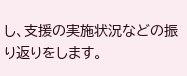し、支援の実施状況などの振り返りをします。